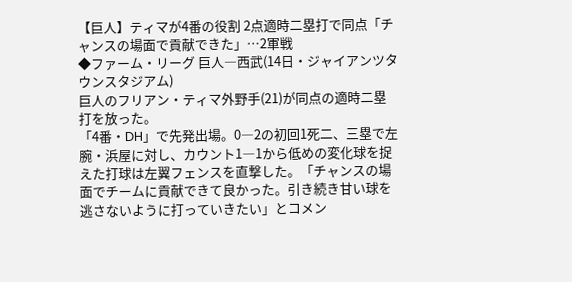【巨人】ティマが4番の役割 2点適時二塁打で同点「チャンスの場面で貢献できた」…2軍戦
◆ファーム・リーグ 巨人―西武(14日・ジャイアンツタウンスタジアム)
巨人のフリアン・ティマ外野手(21)が同点の適時二塁打を放った。
「4番・DH」で先発出場。0―2の初回1死二、三塁で左腕・浜屋に対し、カウント1―1から低めの変化球を捉えた打球は左翼フェンスを直撃した。「チャンスの場面でチームに貢献できて良かった。引き続き甘い球を逃さないように打っていきたい」とコメン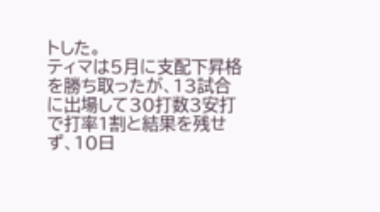トした。
ティマは5月に支配下昇格を勝ち取ったが、13試合に出場して30打数3安打で打率1割と結果を残せず、10日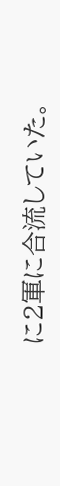に2軍に合流していた。